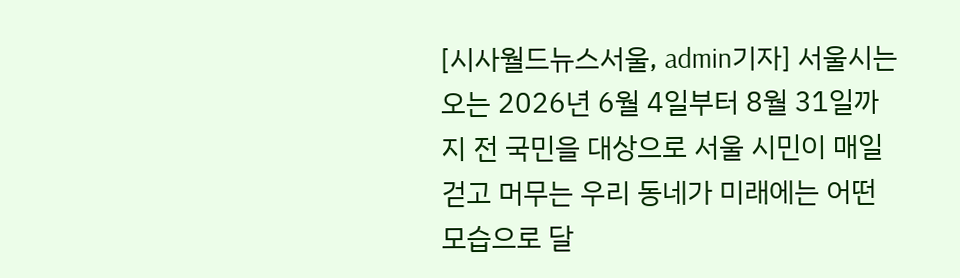[시사월드뉴스서울, admin기자] 서울시는 오는 2026년 6월 4일부터 8월 31일까지 전 국민을 대상으로 서울 시민이 매일 걷고 머무는 우리 동네가 미래에는 어떤 모습으로 달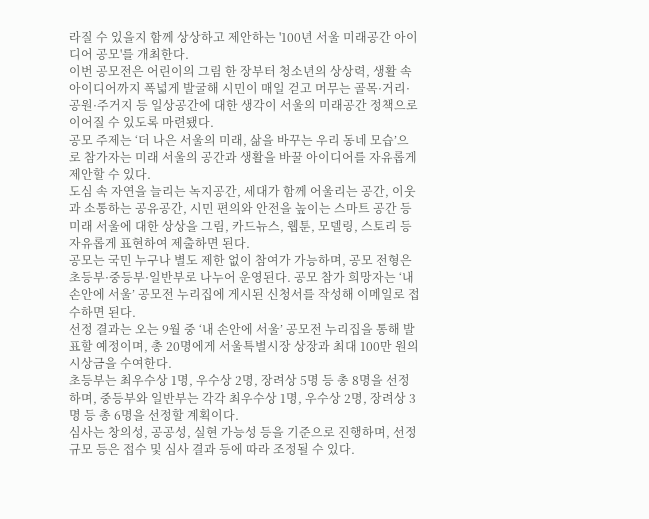라질 수 있을지 함께 상상하고 제안하는 '100년 서울 미래공간 아이디어 공모'를 개최한다.
이번 공모전은 어린이의 그림 한 장부터 청소년의 상상력, 생활 속 아이디어까지 폭넓게 발굴해 시민이 매일 걷고 머무는 골목·거리·공원·주거지 등 일상공간에 대한 생각이 서울의 미래공간 정책으로 이어질 수 있도록 마련됐다.
공모 주제는 ‘더 나은 서울의 미래, 삶을 바꾸는 우리 동네 모습’으로 참가자는 미래 서울의 공간과 생활을 바꿀 아이디어를 자유롭게 제안할 수 있다.
도심 속 자연을 늘리는 녹지공간, 세대가 함께 어울리는 공간, 이웃과 소통하는 공유공간, 시민 편의와 안전을 높이는 스마트 공간 등 미래 서울에 대한 상상을 그림, 카드뉴스, 웹툰, 모델링, 스토리 등 자유롭게 표현하여 제출하면 된다.
공모는 국민 누구나 별도 제한 없이 참여가 가능하며, 공모 전형은 초등부·중등부·일반부로 나누어 운영된다. 공모 참가 희망자는 ‘내 손안에 서울’ 공모전 누리집에 게시된 신청서를 작성해 이메일로 접수하면 된다.
선정 결과는 오는 9월 중 ‘내 손안에 서울’ 공모전 누리집을 통해 발표할 예정이며, 총 20명에게 서울특별시장 상장과 최대 100만 원의 시상금을 수여한다.
초등부는 최우수상 1명, 우수상 2명, 장려상 5명 등 총 8명을 선정하며, 중등부와 일반부는 각각 최우수상 1명, 우수상 2명, 장려상 3명 등 총 6명을 선정할 계획이다.
심사는 창의성, 공공성, 실현 가능성 등을 기준으로 진행하며, 선정 규모 등은 접수 및 심사 결과 등에 따라 조정될 수 있다.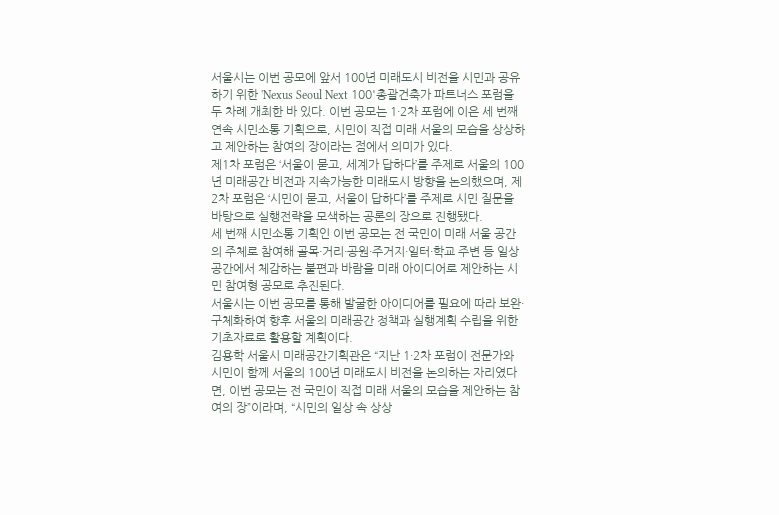서울시는 이번 공모에 앞서 100년 미래도시 비전을 시민과 공유하기 위한 'Nexus Seoul Next 100'총괄건축가 파트너스 포럼을 두 차례 개최한 바 있다. 이번 공모는 1·2차 포럼에 이은 세 번째 연속 시민소통 기획으로, 시민이 직접 미래 서울의 모습을 상상하고 제안하는 참여의 장이라는 점에서 의미가 있다.
제1차 포럼은 ‘서울이 묻고, 세계가 답하다’를 주제로 서울의 100년 미래공간 비전과 지속가능한 미래도시 방향을 논의했으며, 제2차 포럼은 ‘시민이 묻고, 서울이 답하다’를 주제로 시민 질문을 바탕으로 실행전략을 모색하는 공론의 장으로 진행됐다.
세 번째 시민소통 기획인 이번 공모는 전 국민이 미래 서울 공간의 주체로 참여해 골목·거리·공원·주거지·일터·학교 주변 등 일상 공간에서 체감하는 불편과 바람을 미래 아이디어로 제안하는 시민 참여형 공모로 추진된다.
서울시는 이번 공모를 통해 발굴한 아이디어를 필요에 따라 보완·구체화하여 향후 서울의 미래공간 정책과 실행계획 수립을 위한 기초자료로 활용할 계획이다.
김용학 서울시 미래공간기획관은 “지난 1·2차 포럼이 전문가와 시민이 함께 서울의 100년 미래도시 비전을 논의하는 자리였다면, 이번 공모는 전 국민이 직접 미래 서울의 모습을 제안하는 참여의 장”이라며, “시민의 일상 속 상상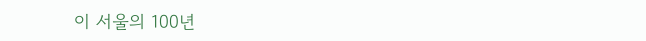이 서울의 100년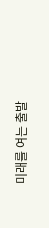미래를 여는 출발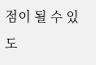점이 될 수 있도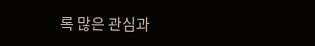록 많은 관심과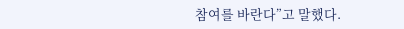참여를 바란다”고 말했다.